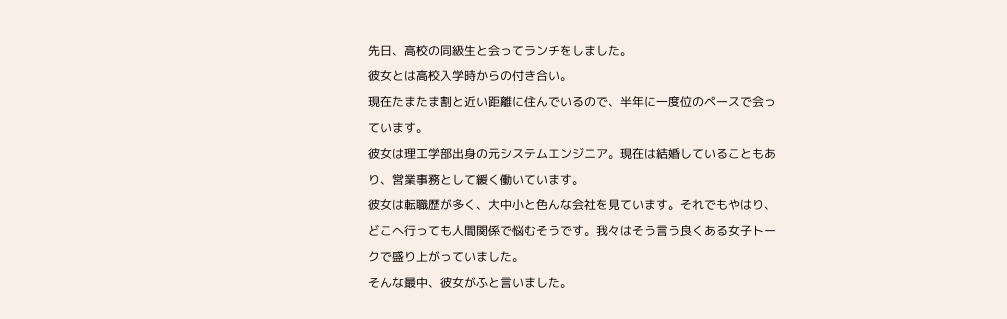先日、高校の同級生と会ってランチをしました。
彼女とは高校入学時からの付き合い。
現在たまたま割と近い距離に住んでいるので、半年に一度位のペースで会っています。
彼女は理工学部出身の元システムエンジニア。現在は結婚していることもあり、営業事務として緩く働いています。
彼女は転職歴が多く、大中小と色んな会社を見ています。それでもやはり、どこへ行っても人間関係で悩むそうです。我々はそう言う良くある女子トークで盛り上がっていました。
そんな最中、彼女がふと言いました。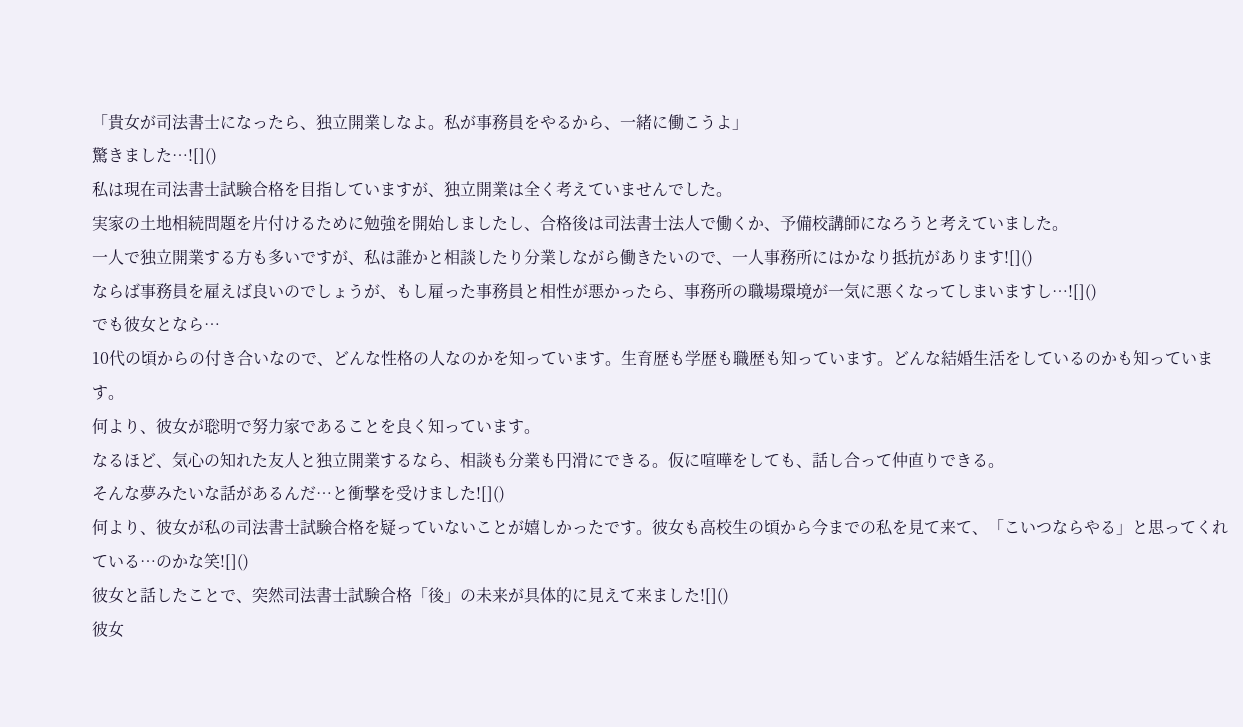「貴女が司法書士になったら、独立開業しなよ。私が事務員をやるから、一緒に働こうよ」
驚きました…![]()
私は現在司法書士試験合格を目指していますが、独立開業は全く考えていませんでした。
実家の土地相続問題を片付けるために勉強を開始しましたし、合格後は司法書士法人で働くか、予備校講師になろうと考えていました。
一人で独立開業する方も多いですが、私は誰かと相談したり分業しながら働きたいので、一人事務所にはかなり抵抗があります![]()
ならば事務員を雇えば良いのでしょうが、もし雇った事務員と相性が悪かったら、事務所の職場環境が一気に悪くなってしまいますし…![]()
でも彼女となら…
10代の頃からの付き合いなので、どんな性格の人なのかを知っています。生育歴も学歴も職歴も知っています。どんな結婚生活をしているのかも知っています。
何より、彼女が聡明で努力家であることを良く知っています。
なるほど、気心の知れた友人と独立開業するなら、相談も分業も円滑にできる。仮に喧嘩をしても、話し合って仲直りできる。
そんな夢みたいな話があるんだ…と衝撃を受けました![]()
何より、彼女が私の司法書士試験合格を疑っていないことが嬉しかったです。彼女も高校生の頃から今までの私を見て来て、「こいつならやる」と思ってくれている…のかな笑![]()
彼女と話したことで、突然司法書士試験合格「後」の未来が具体的に見えて来ました![]()
彼女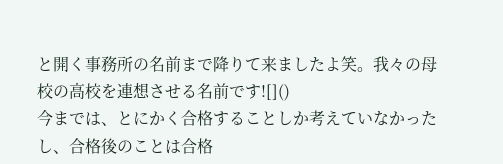と開く事務所の名前まで降りて来ましたよ笑。我々の母校の高校を連想させる名前です![]()
今までは、とにかく合格することしか考えていなかったし、合格後のことは合格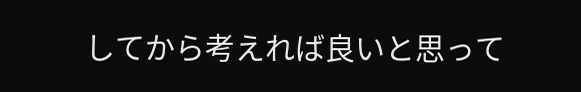してから考えれば良いと思って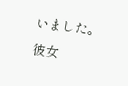いました。
彼女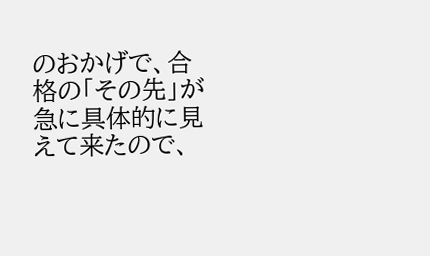のおかげで、合格の「その先」が急に具体的に見えて来たので、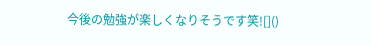今後の勉強が楽しくなりそうです笑![]()